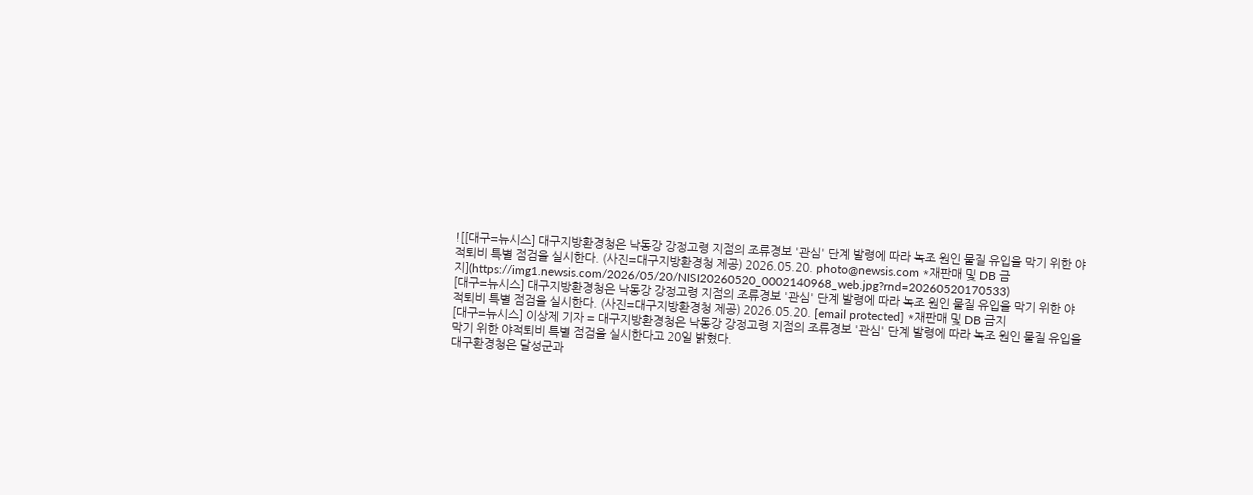![[대구=뉴시스] 대구지방환경청은 낙동강 강정고령 지점의 조류경보 '관심' 단계 발령에 따라 녹조 원인 물질 유입을 막기 위한 야적퇴비 특별 점검을 실시한다. (사진=대구지방환경청 제공) 2026.05.20. photo@newsis.com *재판매 및 DB 금지](https://img1.newsis.com/2026/05/20/NISI20260520_0002140968_web.jpg?rnd=20260520170533)
[대구=뉴시스] 대구지방환경청은 낙동강 강정고령 지점의 조류경보 '관심' 단계 발령에 따라 녹조 원인 물질 유입을 막기 위한 야적퇴비 특별 점검을 실시한다. (사진=대구지방환경청 제공) 2026.05.20. [email protected] *재판매 및 DB 금지
[대구=뉴시스] 이상제 기자 = 대구지방환경청은 낙동강 강정고령 지점의 조류경보 '관심' 단계 발령에 따라 녹조 원인 물질 유입을 막기 위한 야적퇴비 특별 점검을 실시한다고 20일 밝혔다.
대구환경청은 달성군과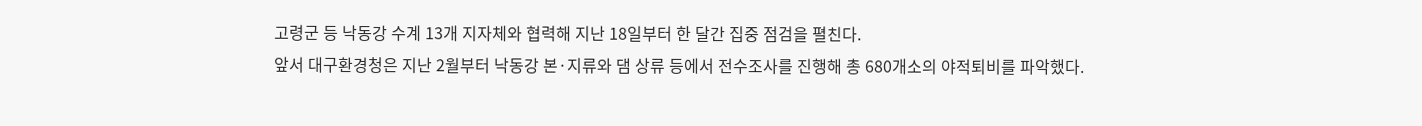고령군 등 낙동강 수계 13개 지자체와 협력해 지난 18일부터 한 달간 집중 점검을 펼친다.
앞서 대구환경청은 지난 2월부터 낙동강 본·지류와 댐 상류 등에서 전수조사를 진행해 총 680개소의 야적퇴비를 파악했다.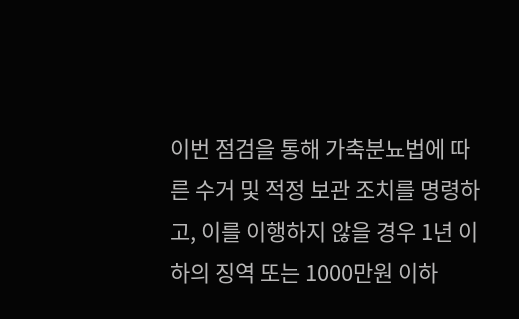이번 점검을 통해 가축분뇨법에 따른 수거 및 적정 보관 조치를 명령하고, 이를 이행하지 않을 경우 1년 이하의 징역 또는 1000만원 이하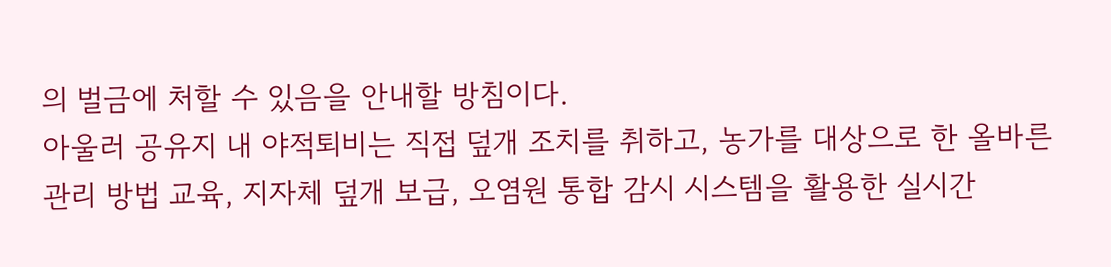의 벌금에 처할 수 있음을 안내할 방침이다.
아울러 공유지 내 야적퇴비는 직접 덮개 조치를 취하고, 농가를 대상으로 한 올바른 관리 방법 교육, 지자체 덮개 보급, 오염원 통합 감시 시스템을 활용한 실시간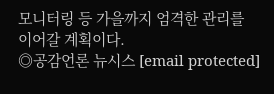모니터링 등 가을까지 엄격한 관리를 이어갈 계획이다.
◎공감언론 뉴시스 [email protected]